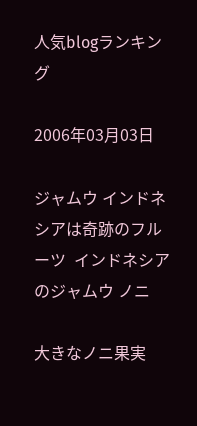人気blogランキング

2006年03月03日

ジャムウ インドネシアは奇跡のフルーツ  インドネシアのジャムウ ノニ

大きなノニ果実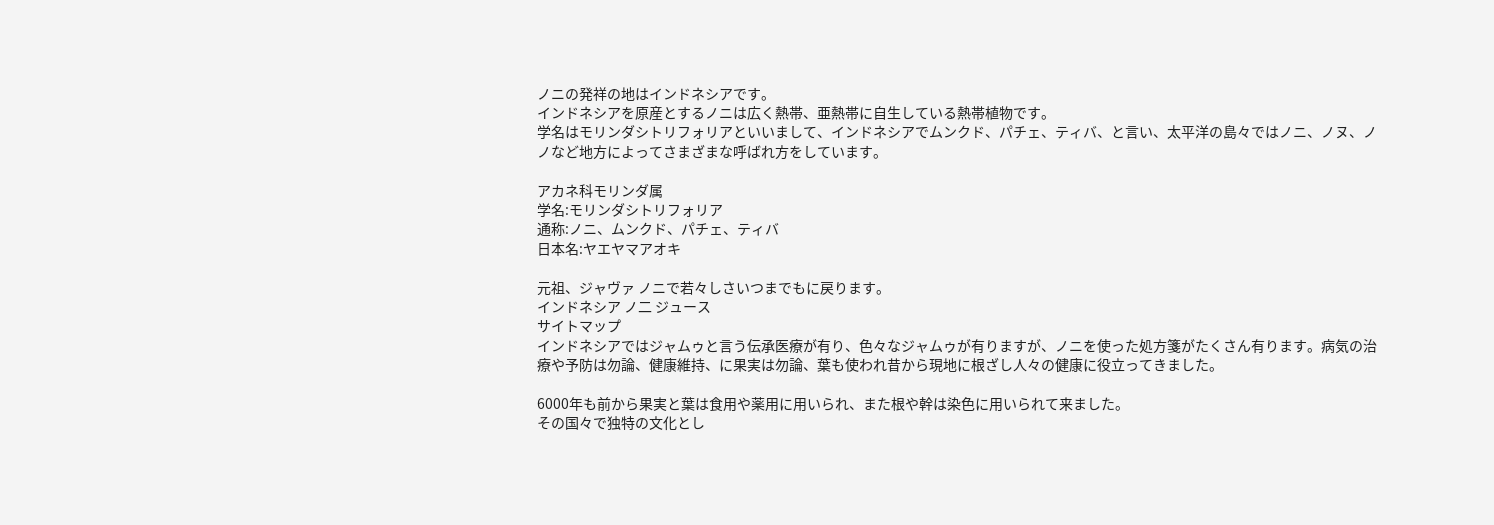ノニの発祥の地はインドネシアです。
インドネシアを原産とするノニは広く熱帯、亜熱帯に自生している熱帯植物です。
学名はモリンダシトリフォリアといいまして、インドネシアでムンクド、パチェ、ティバ、と言い、太平洋の島々ではノニ、ノヌ、ノノなど地方によってさまざまな呼ばれ方をしています。

アカネ科モリンダ属
学名:モリンダシトリフォリア
通称:ノニ、ムンクド、パチェ、ティバ
日本名:ヤエヤマアオキ

元祖、ジャヴァ ノニで若々しさいつまでもに戻ります。
インドネシア ノ二 ジュース
サイトマップ
インドネシアではジャムゥと言う伝承医療が有り、色々なジャムゥが有りますが、ノニを使った処方箋がたくさん有ります。病気の治療や予防は勿論、健康維持、に果実は勿論、葉も使われ昔から現地に根ざし人々の健康に役立ってきました。

6000年も前から果実と葉は食用や薬用に用いられ、また根や幹は染色に用いられて来ました。
その国々で独特の文化とし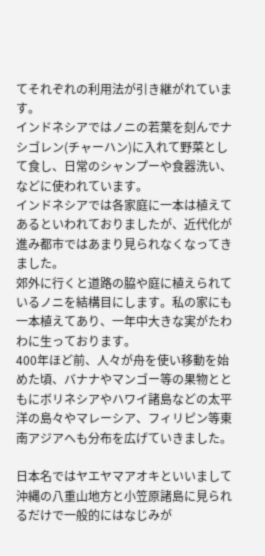てそれぞれの利用法が引き継がれています。
インドネシアではノニの若葉を刻んでナシゴレン(チャーハン)に入れて野菜として食し、日常のシャンプーや食器洗い、などに使われています。
インドネシアでは各家庭に一本は植えてあるといわれておりましたが、近代化が進み都市ではあまり見られなくなってきました。
郊外に行くと道路の脇や庭に植えられているノニを結構目にします。私の家にも一本植えてあり、一年中大きな実がたわわに生っております。
400年ほど前、人々が舟を使い移動を始めた頃、バナナやマンゴー等の果物とともにボリネシアやハワイ諸島などの太平洋の島々やマレーシア、フィリピン等東南アジアへも分布を広げていきました。

日本名ではヤエヤマアオキといいまして沖縄の八重山地方と小笠原諸島に見られるだけで一般的にはなじみが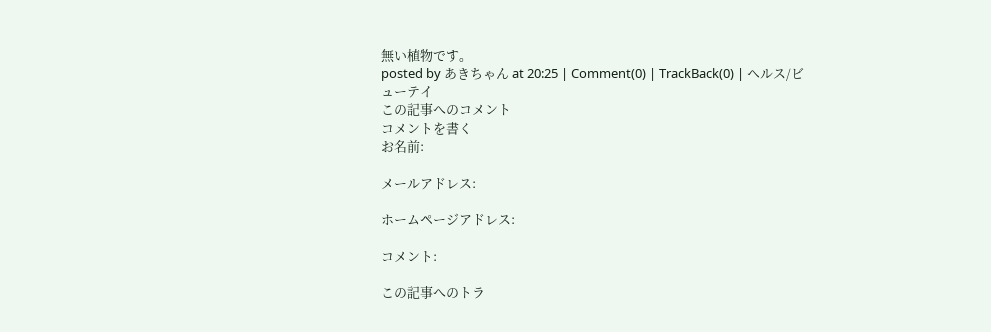無い植物です。
posted by あきちゃん at 20:25 | Comment(0) | TrackBack(0) | ヘルス/ビューテイ
この記事へのコメント
コメントを書く
お名前:

メールアドレス:

ホームページアドレス:

コメント:

この記事へのトラ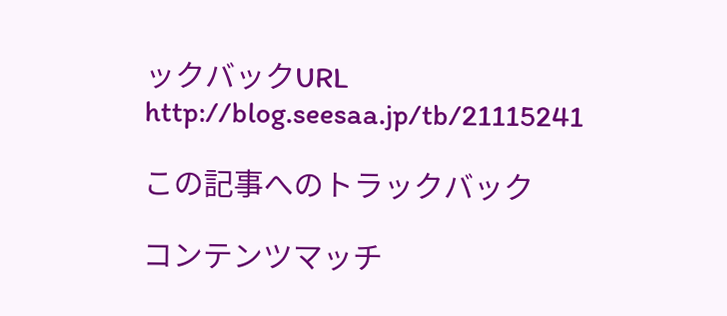ックバックURL
http://blog.seesaa.jp/tb/21115241

この記事へのトラックバック

コンテンツマッチ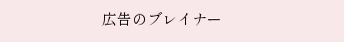広告のブレイナー